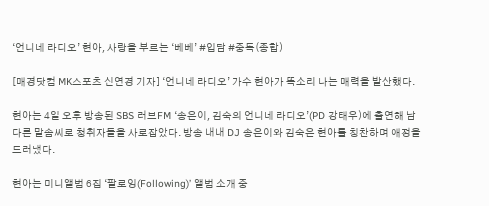‘언니네 라디오’ 현아, 사랑을 부르는 ‘베베’ #입담 #중독(종합)

[매경닷컴 MK스포츠 신연경 기자] ‘언니네 라디오’ 가수 현아가 똑소리 나는 매력을 발산했다.

현아는 4일 오후 방송된 SBS 러브FM ‘송은이, 김숙의 언니네 라디오’(PD 강태우)에 출연해 남다른 말솜씨로 청취자들을 사로잡았다. 방송 내내 DJ 송은이와 김숙은 현아를 칭찬하며 애정을 드러냈다.

현아는 미니앨범 6집 ‘팔로잉(Following)’ 앨범 소개 중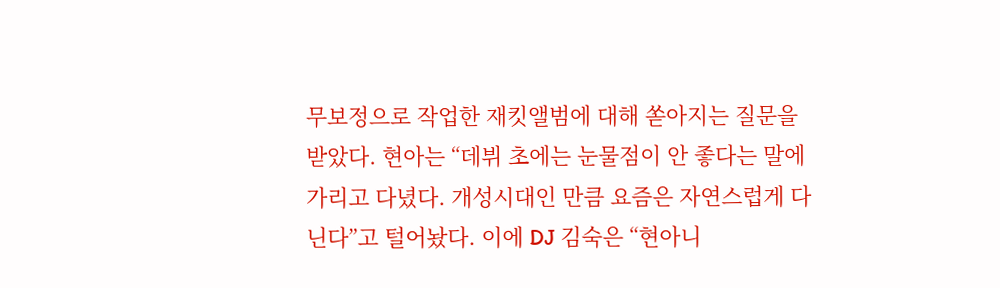무보정으로 작업한 재킷앨범에 대해 쏟아지는 질문을 받았다. 현아는 “데뷔 초에는 눈물점이 안 좋다는 말에 가리고 다녔다. 개성시대인 만큼 요즘은 자연스럽게 다닌다”고 털어놨다. 이에 DJ 김숙은 “현아니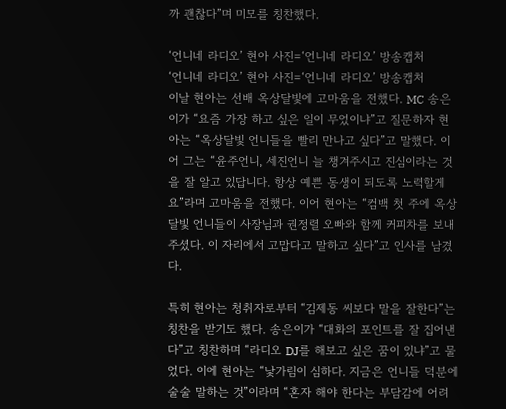까 괜찮다”며 미모를 칭찬했다.

‘언니네 라디오’ 현아 사진=‘언니네 라디오’ 방송캡처
‘언니네 라디오’ 현아 사진=‘언니네 라디오’ 방송캡처
이날 현아는 선배 옥상달빛에 고마움을 전했다. MC 송은이가 “요즘 가장 하고 싶은 일이 무었이냐”고 질문하자 현아는 “옥상달빛 언니들을 빨리 만나고 싶다”고 말했다. 이어 그는 “윤주언니, 세진언니 늘 챙겨주시고 진심이라는 것을 잘 알고 있답니다. 항상 예쁜 동생이 되도록 노력할게요”라며 고마움을 전했다. 이어 현아는 “컴백 첫 주에 옥상달빛 언니들이 사장님과 권정렬 오빠와 함께 커피차를 보내주셨다. 이 자리에서 고맙다고 말하고 싶다”고 인사를 남겼다.

특히 현아는 청취자로부터 “김제동 씨보다 말을 잘한다”는 칭찬을 받기도 했다. 송은이가 “대화의 포인트를 잘 집어낸다”고 칭찬하며 “라디오 DJ를 해보고 싶은 꿈이 있냐”고 물었다. 이에 현아는 “낯가림이 심하다. 지금은 언니들 덕분에 술술 말하는 것”이라며 “혼자 해야 한다는 부담감에 어려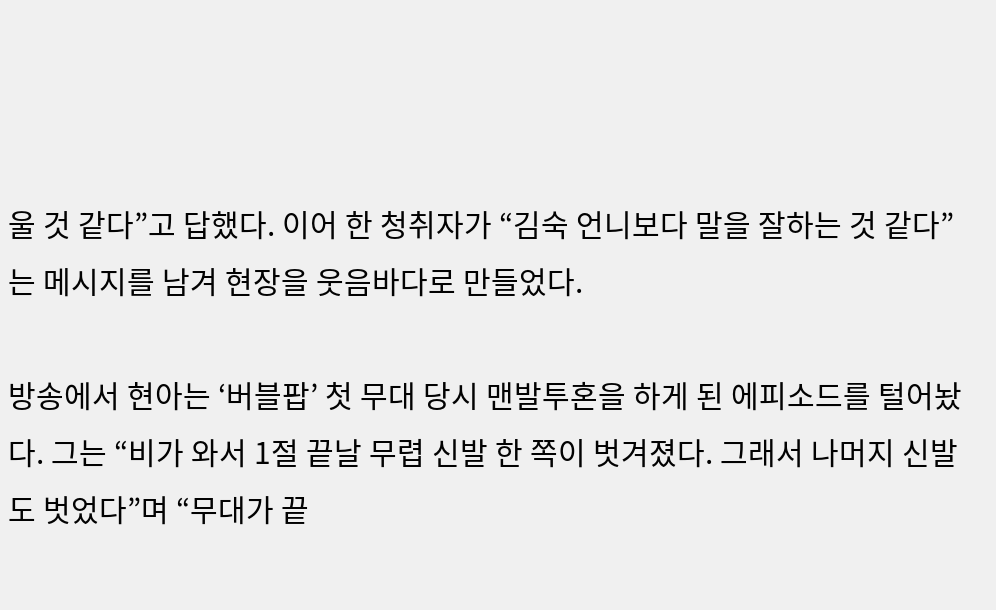울 것 같다”고 답했다. 이어 한 청취자가 “김숙 언니보다 말을 잘하는 것 같다”는 메시지를 남겨 현장을 웃음바다로 만들었다.

방송에서 현아는 ‘버블팝’ 첫 무대 당시 맨발투혼을 하게 된 에피소드를 털어놨다. 그는 “비가 와서 1절 끝날 무렵 신발 한 쪽이 벗겨졌다. 그래서 나머지 신발도 벗었다”며 “무대가 끝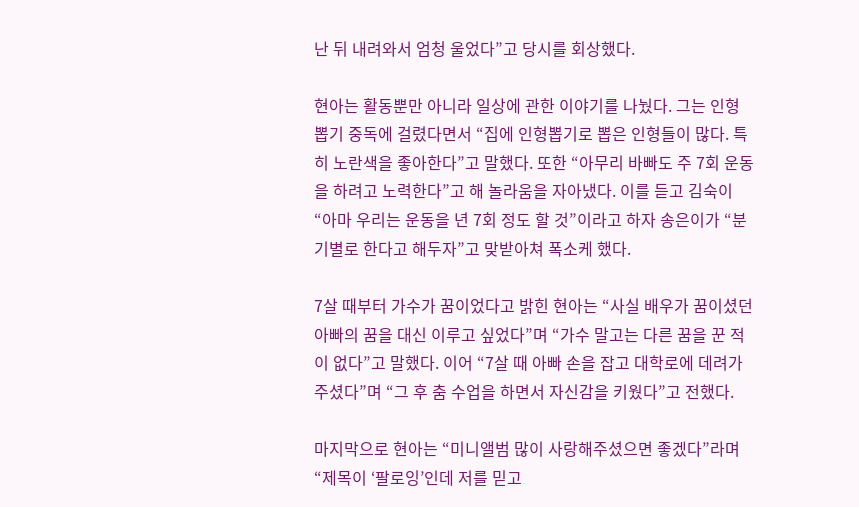난 뒤 내려와서 엄청 울었다”고 당시를 회상했다.

현아는 활동뿐만 아니라 일상에 관한 이야기를 나눴다. 그는 인형뽑기 중독에 걸렸다면서 “집에 인형뽑기로 뽑은 인형들이 많다. 특히 노란색을 좋아한다”고 말했다. 또한 “아무리 바빠도 주 7회 운동을 하려고 노력한다”고 해 놀라움을 자아냈다. 이를 듣고 김숙이 “아마 우리는 운동을 년 7회 정도 할 것”이라고 하자 송은이가 “분기별로 한다고 해두자”고 맞받아쳐 폭소케 했다.

7살 때부터 가수가 꿈이었다고 밝힌 현아는 “사실 배우가 꿈이셨던 아빠의 꿈을 대신 이루고 싶었다”며 “가수 말고는 다른 꿈을 꾼 적이 없다”고 말했다. 이어 “7살 때 아빠 손을 잡고 대학로에 데려가 주셨다”며 “그 후 춤 수업을 하면서 자신감을 키웠다”고 전했다.

마지막으로 현아는 “미니앨범 많이 사랑해주셨으면 좋겠다”라며 “제목이 ‘팔로잉’인데 저를 믿고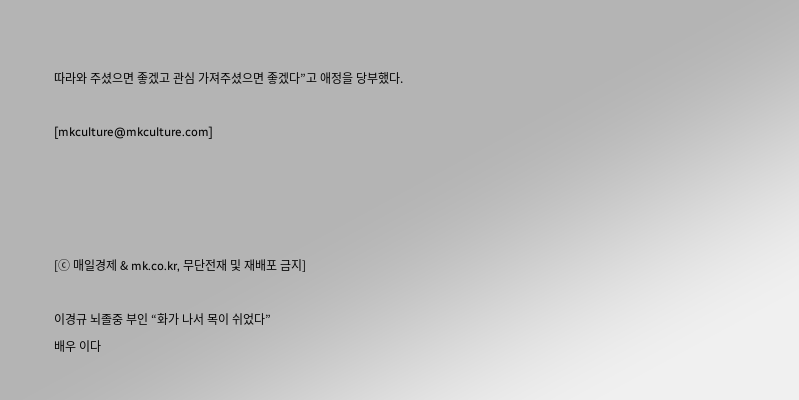따라와 주셨으면 좋겠고 관심 가져주셨으면 좋겠다”고 애정을 당부했다.

[mkculture@mkculture.com]




[ⓒ 매일경제 & mk.co.kr, 무단전재 및 재배포 금지]

이경규 뇌졸중 부인 “화가 나서 목이 쉬었다”
배우 이다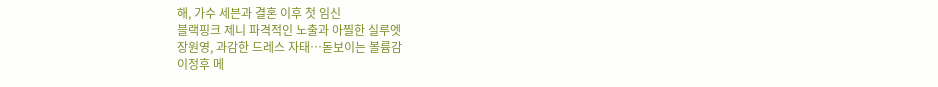해, 가수 세븐과 결혼 이후 첫 임신
블랙핑크 제니 파격적인 노출과 아찔한 실루엣
장원영, 과감한 드레스 자태…돋보이는 볼륨감
이정후 메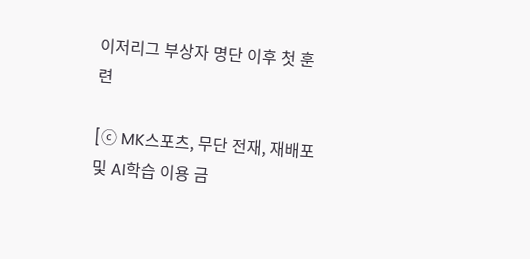이저리그 부상자 명단 이후 첫 훈련

[ⓒ MK스포츠, 무단 전재, 재배포 및 AI학습 이용 금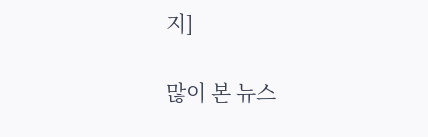지]

많이 본 뉴스